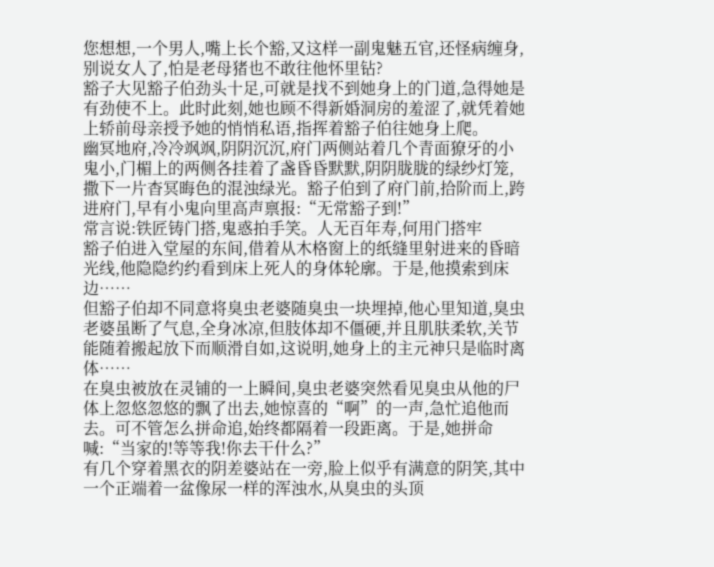您想想,一个男人,嘴上长个豁,又这样一副鬼魅五官,还怪病缠身,别说女人了,怕是老母猪也不敢往他怀里钻?
豁子大见豁子伯劲头十足,可就是找不到她身上的门道,急得她是有劲使不上。此时此刻,她也顾不得新婚洞房的羞涩了,就凭着她上轿前母亲授予她的悄悄私语,指挥着豁子伯往她身上爬。
幽冥地府,冷冷飒飒,阴阴沉沉,府门两侧站着几个青面獠牙的小鬼小,门楣上的两侧各挂着了盏昏昏默默,阴阴胧胧的绿纱灯笼,撒下一片杳冥晦色的混浊绿光。豁子伯到了府门前,拾阶而上,跨进府门,早有小鬼向里高声禀报:“无常豁子到!”
常言说:铁匠铸门搭,鬼惑拍手笑。人无百年寿,何用门搭牢
豁子伯进入堂屋的东间,借着从木格窗上的纸缝里射进来的昏暗光线,他隐隐约约看到床上死人的身体轮廓。于是,他摸索到床边……
但豁子伯却不同意将臭虫老婆随臭虫一块埋掉,他心里知道,臭虫老婆虽断了气息,全身冰凉,但肢体却不僵硬,并且肌肤柔软,关节能随着搬起放下而顺滑自如,这说明,她身上的主元神只是临时离体……
在臭虫被放在灵铺的一上瞬间,臭虫老婆突然看见臭虫从他的尸体上忽悠忽悠的飘了出去,她惊喜的“啊”的一声,急忙追他而去。可不管怎么拼命追,始终都隔着一段距离。于是,她拼命喊:“当家的!等等我!你去干什么?”
有几个穿着黑衣的阴差婆站在一旁,脸上似乎有满意的阴笑,其中一个正端着一盆像尿一样的浑浊水,从臭虫的头顶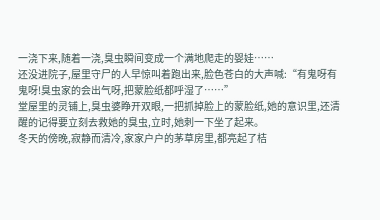一浇下来,随着一浇,臭虫瞬间变成一个满地爬走的婴娃……
还没进院子,屋里守尸的人早惊叫着跑出来,脸色苍白的大声喊:“有鬼呀有鬼呀!臭虫家的会出气呀,把蒙脸纸都呼湿了……”
堂屋里的灵铺上,臭虫婆睁开双眼,一把抓掉脸上的蒙脸纸,她的意识里,还清醒的记得要立刻去救她的臭虫,立时,她刺一下坐了起来。
冬天的傍晚,寂静而清冷,家家户户的茅草房里,都亮起了桔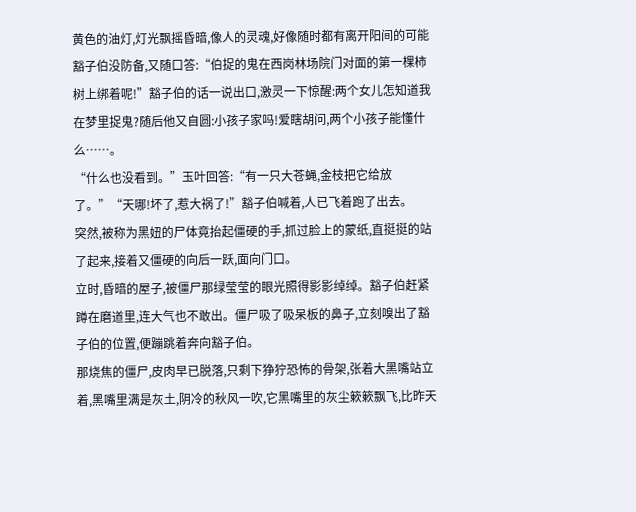黄色的油灯,灯光飘摇昏暗,像人的灵魂,好像随时都有离开阳间的可能
豁子伯没防备,又随口答:“伯捉的鬼在西岗林场院门对面的第一棵柿树上绑着呢!”豁子伯的话一说出口,激灵一下惊醒:两个女儿怎知道我在梦里捉鬼?随后他又自圆:小孩子家吗!爱瞎胡问,两个小孩子能懂什么……。
“什么也没看到。”玉叶回答:“有一只大苍蝇,金枝把它给放了。”“天哪!坏了,惹大祸了!”豁子伯喊着,人已飞着跑了出去。
突然,被称为黑妞的尸体竟抬起僵硬的手,抓过脸上的蒙纸,直挺挺的站了起来,接着又僵硬的向后一跃,面向门口。
立时,昏暗的屋子,被僵尸那绿莹莹的眼光照得影影绰绰。豁子伯赶紧蹲在磨道里,连大气也不敢出。僵尸吸了吸呆板的鼻子,立刻嗅出了豁子伯的位置,便蹦跳着奔向豁子伯。
那烧焦的僵尸,皮肉早已脱落,只剩下狰狞恐怖的骨架,张着大黑嘴站立着,黑嘴里满是灰土,阴冷的秋风一吹,它黑嘴里的灰尘簌簌飘飞,比昨天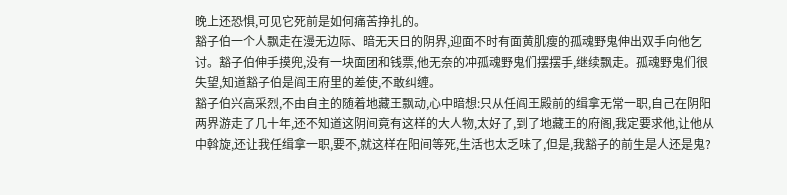晚上还恐惧,可见它死前是如何痛苦挣扎的。
豁子伯一个人飘走在漫无边际、暗无天日的阴界,迎面不时有面黄肌瘦的孤魂野鬼伸出双手向他乞讨。豁子伯伸手摸兜,没有一块面团和钱票,他无奈的冲孤魂野鬼们摆摆手,继续飘走。孤魂野鬼们很失望,知道豁子伯是阎王府里的差使,不敢纠缠。
豁子伯兴高采烈,不由自主的随着地藏王飘动,心中暗想:只从任阎王殿前的缉拿无常一职,自己在阴阳两界游走了几十年,还不知道这阴间竟有这样的大人物,太好了,到了地藏王的府阁,我定要求他,让他从中斡旋,还让我任缉拿一职,要不,就这样在阳间等死,生活也太乏味了,但是,我豁子的前生是人还是鬼?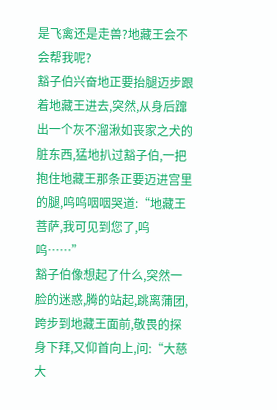是飞禽还是走兽?地藏王会不会帮我呢?
豁子伯兴奋地正要抬腿迈步跟着地藏王进去,突然,从身后蹿出一个灰不溜湫如丧家之犬的脏东西,猛地扒过豁子伯,一把抱住地藏王那条正要迈进宫里的腿,呜呜咽咽哭道:“地藏王菩萨,我可见到您了,呜呜……”
豁子伯像想起了什么,突然一脸的迷惑,腾的站起,跳离蒲团,跨步到地藏王面前,敬畏的探身下拜,又仰首向上,问:“大慈大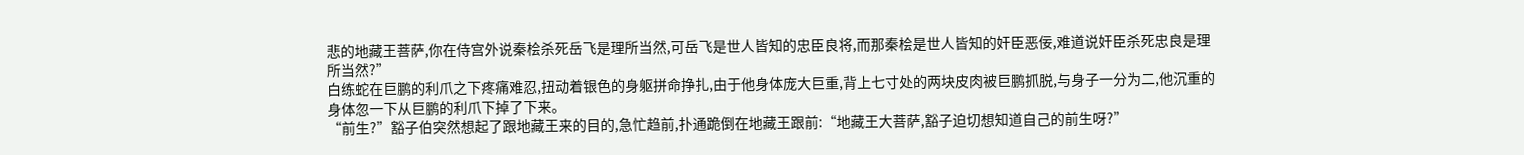悲的地藏王菩萨,你在侍宫外说秦桧杀死岳飞是理所当然,可岳飞是世人皆知的忠臣良将,而那秦桧是世人皆知的奸臣恶佞,难道说奸臣杀死忠良是理所当然?”
白练蛇在巨鹏的利爪之下疼痛难忍,扭动着银色的身躯拼命挣扎,由于他身体庞大巨重,背上七寸处的两块皮肉被巨鹏抓脱,与身子一分为二,他沉重的身体忽一下从巨鹏的利爪下掉了下来。
“前生?”豁子伯突然想起了跟地藏王来的目的,急忙趋前,扑通跪倒在地藏王跟前:“地藏王大菩萨,豁子迫切想知道自己的前生呀?”